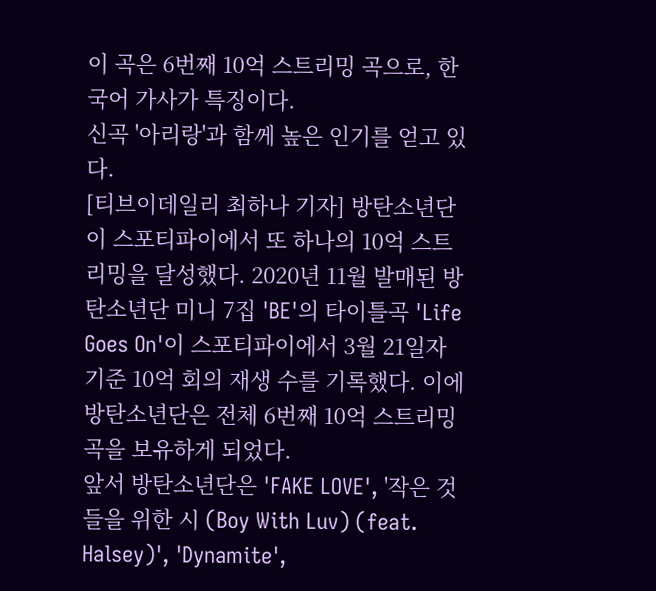이 곡은 6번째 10억 스트리밍 곡으로, 한국어 가사가 특징이다.
신곡 '아리랑'과 함께 높은 인기를 얻고 있다.
[티브이데일리 최하나 기자] 방탄소년단이 스포티파이에서 또 하나의 10억 스트리밍을 달성했다. 2020년 11월 발매된 방탄소년단 미니 7집 'BE'의 타이틀곡 'Life Goes On'이 스포티파이에서 3월 21일자 기준 10억 회의 재생 수를 기록했다. 이에 방탄소년단은 전체 6번째 10억 스트리밍 곡을 보유하게 되었다.
앞서 방탄소년단은 'FAKE LOVE', '작은 것들을 위한 시 (Boy With Luv) (feat. Halsey)', 'Dynamite',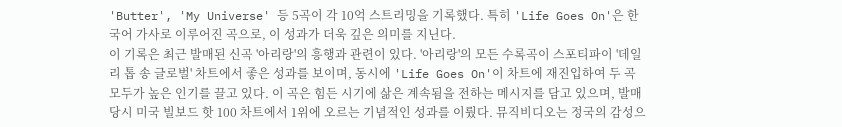'Butter', 'My Universe' 등 5곡이 각 10억 스트리밍을 기록했다. 특히 'Life Goes On'은 한국어 가사로 이루어진 곡으로, 이 성과가 더욱 깊은 의미를 지닌다.
이 기록은 최근 발매된 신곡 '아리랑'의 흥행과 관련이 있다. '아리랑'의 모든 수록곡이 스포티파이 '데일리 톱 송 글로벌' 차트에서 좋은 성과를 보이며, 동시에 'Life Goes On'이 차트에 재진입하여 두 곡 모두가 높은 인기를 끌고 있다. 이 곡은 힘든 시기에 삶은 계속됨을 전하는 메시지를 담고 있으며, 발매 당시 미국 빌보드 핫 100 차트에서 1위에 오르는 기념적인 성과를 이뤘다. 뮤직비디오는 정국의 감성으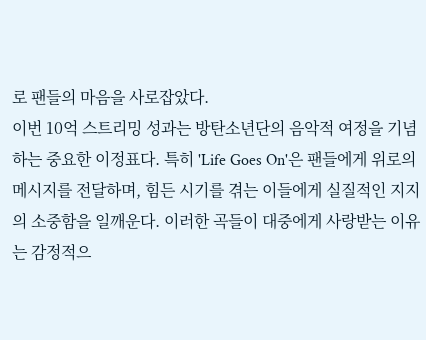로 팬들의 마음을 사로잡았다.
이번 10억 스트리밍 성과는 방탄소년단의 음악적 여정을 기념하는 중요한 이정표다. 특히 'Life Goes On'은 팬들에게 위로의 메시지를 전달하며, 힘든 시기를 겪는 이들에게 실질적인 지지의 소중함을 일깨운다. 이러한 곡들이 대중에게 사랑받는 이유는 감정적으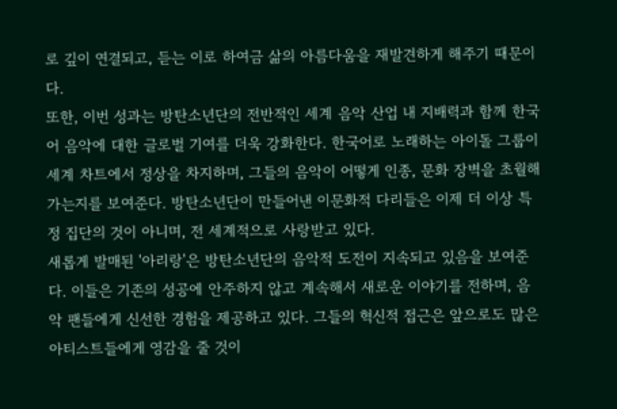로 깊이 연결되고, 듣는 이로 하여금 삶의 아름다움을 재발견하게 해주기 때문이다.
또한, 이번 성과는 방탄소년단의 전반적인 세계 음악 산업 내 지배력과 함께 한국어 음악에 대한 글로벌 기여를 더욱 강화한다. 한국어로 노래하는 아이돌 그룹이 세계 차트에서 정상을 차지하며, 그들의 음악이 어떻게 인종, 문화 장벽을 초월해 가는지를 보여준다. 방탄소년단이 만들어낸 이문화적 다리들은 이제 더 이상 특정 집단의 것이 아니며, 전 세계적으로 사랑받고 있다.
새롭게 발매된 '아리랑'은 방탄소년단의 음악적 도전이 지속되고 있음을 보여준다. 이들은 기존의 성공에 안주하지 않고 계속해서 새로운 이야기를 전하며, 음악 팬들에게 신선한 경험을 제공하고 있다. 그들의 혁신적 접근은 앞으로도 많은 아티스트들에게 영감을 줄 것이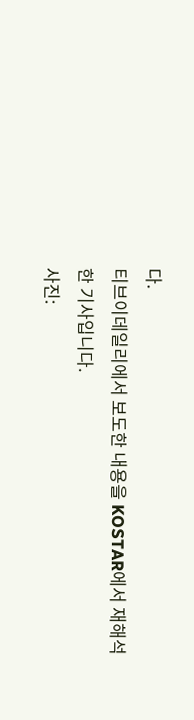다.
티브이데일리에서 보도한 내용을 KOSTAR에서 재해석한 기사입니다.
사진: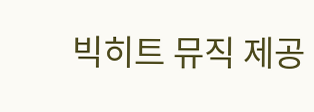빅히트 뮤직 제공